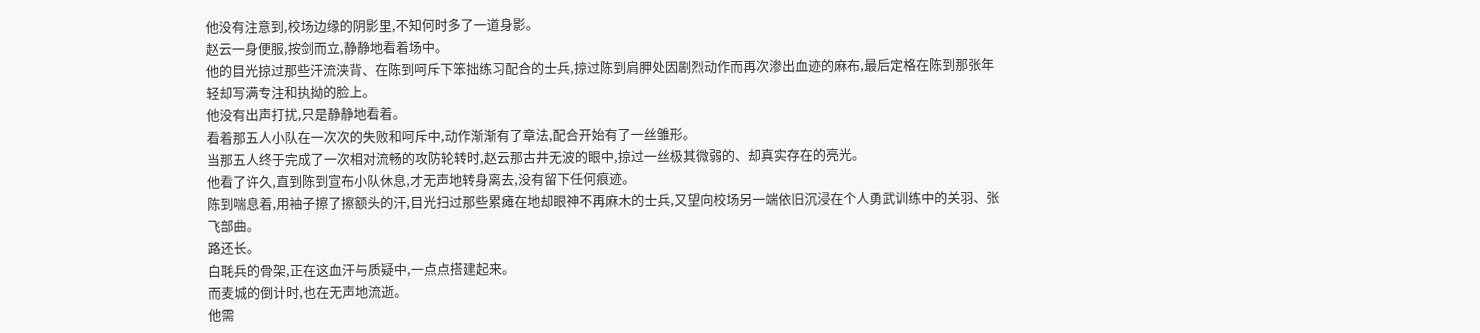他没有注意到,校场边缘的阴影里,不知何时多了一道身影。
赵云一身便服,按剑而立,静静地看着场中。
他的目光掠过那些汗流浃背、在陈到呵斥下笨拙练习配合的士兵,掠过陈到肩胛处因剧烈动作而再次渗出血迹的麻布,最后定格在陈到那张年轻却写满专注和执拗的脸上。
他没有出声打扰,只是静静地看着。
看着那五人小队在一次次的失败和呵斥中,动作渐渐有了章法,配合开始有了一丝雏形。
当那五人终于完成了一次相对流畅的攻防轮转时,赵云那古井无波的眼中,掠过一丝极其微弱的、却真实存在的亮光。
他看了许久,直到陈到宣布小队休息,才无声地转身离去,没有留下任何痕迹。
陈到喘息着,用袖子擦了擦额头的汗,目光扫过那些累瘫在地却眼神不再麻木的士兵,又望向校场另一端依旧沉浸在个人勇武训练中的关羽、张飞部曲。
路还长。
白毦兵的骨架,正在这血汗与质疑中,一点点搭建起来。
而麦城的倒计时,也在无声地流逝。
他需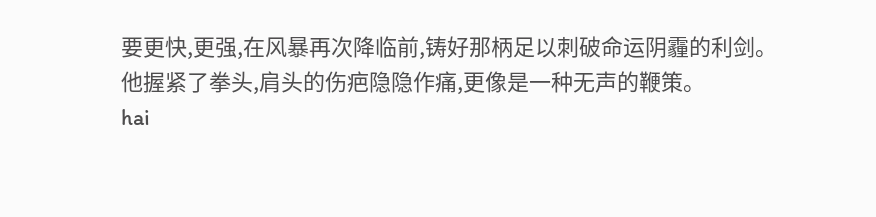要更快,更强,在风暴再次降临前,铸好那柄足以刺破命运阴霾的利剑。
他握紧了拳头,肩头的伤疤隐隐作痛,更像是一种无声的鞭策。
hai